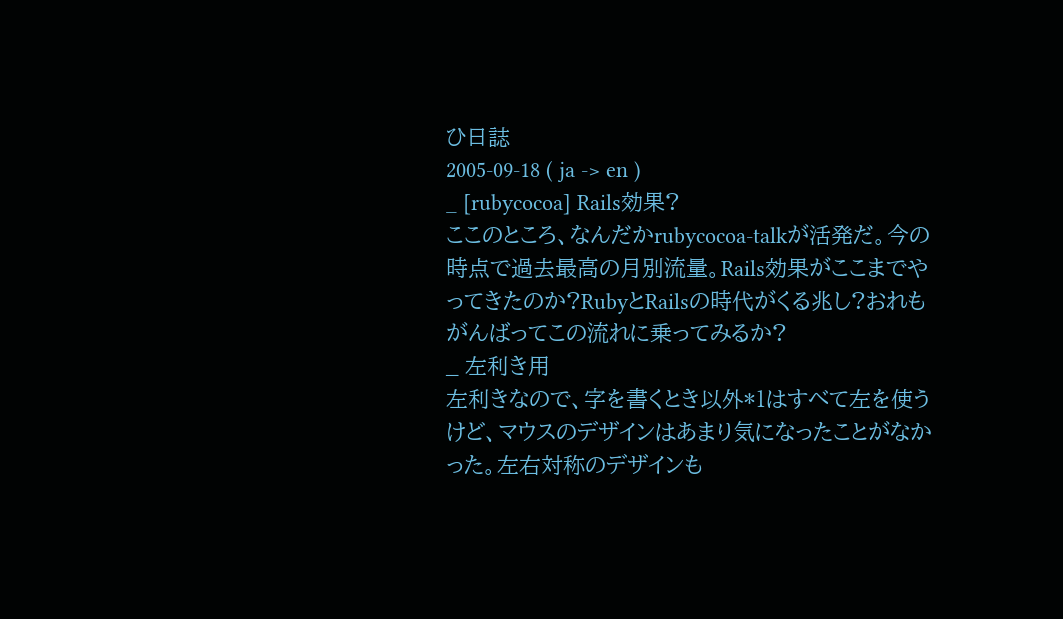ひ日誌
2005-09-18 ( ja -> en )
_ [rubycocoa] Rails効果?
ここのところ、なんだかrubycocoa-talkが活発だ。今の時点で過去最高の月別流量。Rails効果がここまでやってきたのか?RubyとRailsの時代がくる兆し?おれもがんばってこの流れに乗ってみるか?
_ 左利き用
左利きなので、字を書くとき以外*1はすべて左を使うけど、マウスのデザインはあまり気になったことがなかった。左右対称のデザインも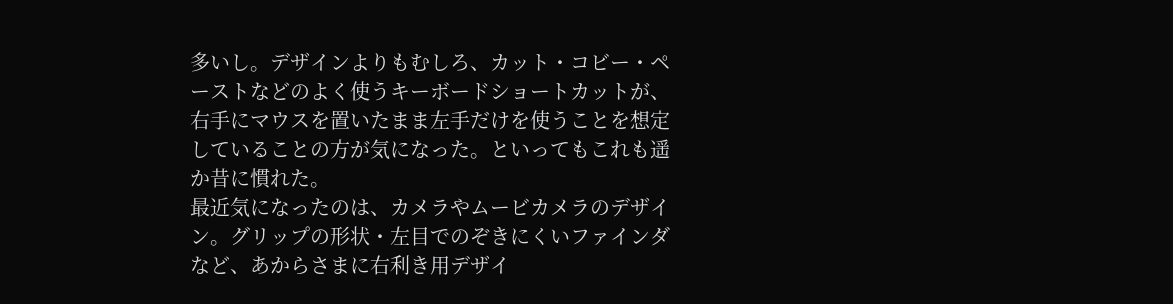多いし。デザインよりもむしろ、カット・コビー・ペーストなどのよく使うキーボードショートカットが、右手にマウスを置いたまま左手だけを使うことを想定していることの方が気になった。といってもこれも遥か昔に慣れた。
最近気になったのは、カメラやムービカメラのデザイン。グリップの形状・左目でのぞきにくいファインダなど、あからさまに右利き用デザイ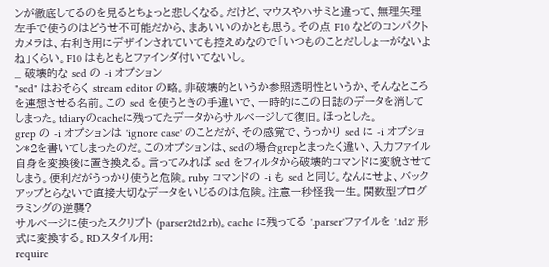ンが徹底してるのを見るとちょっと悲しくなる。だけど、マウスやハサミと違って、無理矢理左手で使うのはどうせ不可能だから、まあいいのかとも思う。その点 F10 などのコンパクトカメラは、右利き用にデザインされていても控えめなので「いつものことだししょーがないよね」くらい。F10 はもともとファインダ付いてないし。
_ 破壊的な sed の -i オプション
"sed" はおそらく stream editor の略。非破壊的というか参照透明性というか、そんなところを連想させる名前。この sed を使うときの手違いで、一時的にこの日誌のデータを消してしまった。tdiaryのcacheに残ってたデータからサルベージして復旧。ほっとした。
grep の -i オプションは 'ignore case' のことだが、その感覚で、うっかり sed に -i オプション*2を書いてしまったのだ。このオプションは、sedの場合grepとまったく違い、入力ファイル自身を変換後に置き換える。言ってみれば sed をフィルタから破壊的コマンドに変貌させてしまう。便利だがうっかり使うと危険。ruby コマンドの -i も sed と同じ。なんにせよ、バックアップとらないで直接大切なデータをいじるのは危険。注意一秒怪我一生。関数型プログラミングの逆襲?
サルベージに使ったスクリプト (parser2td2.rb)。cache に残ってる '.parser'ファイルを '.td2' 形式に変換する。RDスタイル用:
require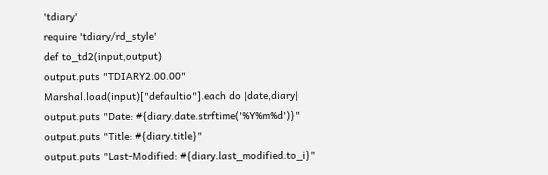'tdiary'
require 'tdiary/rd_style'
def to_td2(input,output)
output.puts "TDIARY2.00.00"
Marshal.load(input)["defaultio"].each do |date,diary|
output.puts "Date: #{diary.date.strftime('%Y%m%d')}"
output.puts "Title: #{diary.title}"
output.puts "Last-Modified: #{diary.last_modified.to_i}"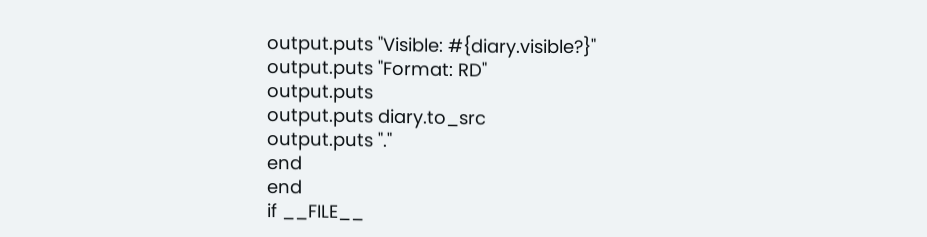output.puts "Visible: #{diary.visible?}"
output.puts "Format: RD"
output.puts
output.puts diary.to_src
output.puts "."
end
end
if __FILE__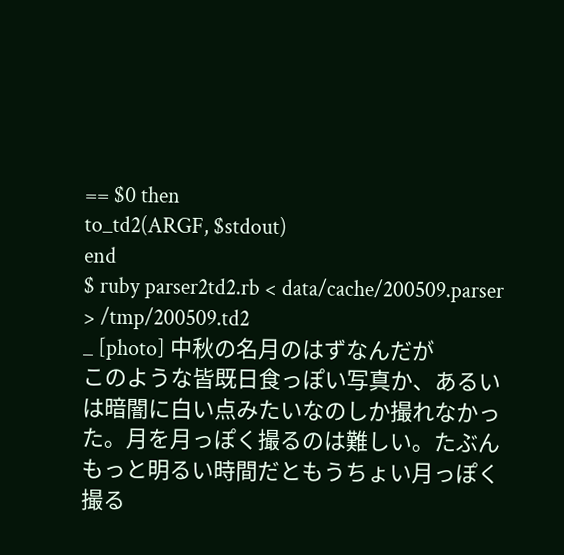== $0 then
to_td2(ARGF, $stdout)
end
$ ruby parser2td2.rb < data/cache/200509.parser > /tmp/200509.td2
_ [photo] 中秋の名月のはずなんだが
このような皆既日食っぽい写真か、あるいは暗闇に白い点みたいなのしか撮れなかった。月を月っぽく撮るのは難しい。たぶんもっと明るい時間だともうちょい月っぽく撮る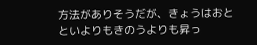方法がありそうだが、きょうはおとといよりもきのうよりも昇っ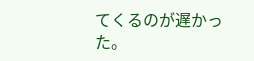てくるのが遅かった。